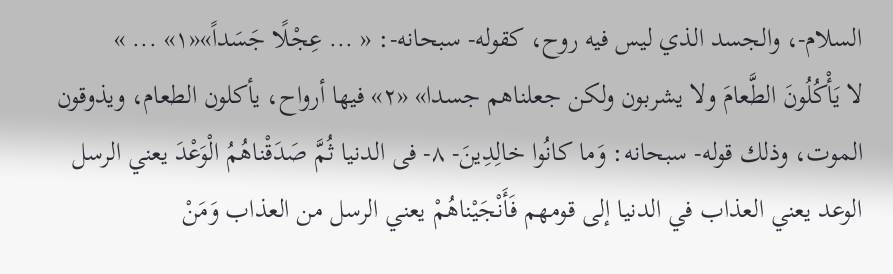السلام-، والجسد الذي ليس فيه روح، كقوله- سبحانه-: « ... عِجْلًا جَسَداً»«١» ... »
لا يَأْكُلُونَ الطَّعامَ ولا يشربون ولكن جعلناهم جسدا» «٢» فيها أرواح، يأكلون الطعام، ويذوقون الموت، وذلك قوله- سبحانه: وَما كانُوا خالِدِينَ- ٨- فى الدنيا ثُمَّ صَدَقْناهُمُ الْوَعْدَ يعني الرسل الوعد يعني العذاب في الدنيا إلى قومهم فَأَنْجَيْناهُمْ يعني الرسل من العذاب وَمَنْ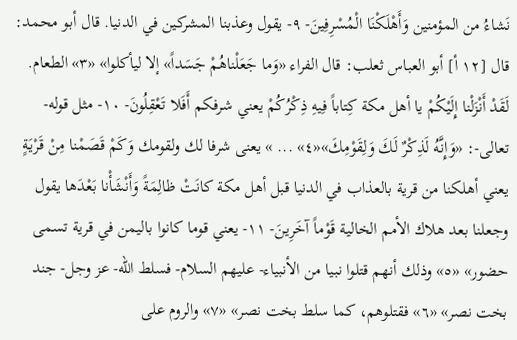نَشاءُ من المؤمنين وَأَهْلَكْنَا الْمُسْرِفِينَ- ٩- يقول وعذبنا المشركين في الدنيا. قال أبو محمد: قال [١٢ أ] أبو العباس ثعلب: قال الفراء «وَما جَعَلْناهُمْ جَسَداً» إلا ليأكلوا» «٣» الطعام.
لَقَدْ أَنْزَلْنا إِلَيْكُمْ يا أهل مكة كِتاباً فِيهِ ذِكْرُكُمْ يعني شرفكم أَفَلا تَعْقِلُونَ- ١٠- مثل قوله- تعالى-: «وَإِنَّهُ لَذِكْرٌ لَكَ وَلِقَوْمِكَ»«٤» ... » يعنى شرفا لك ولقومك وَكَمْ قَصَمْنا مِنْ قَرْيَةٍ يعني أهلكنا من قرية بالعذاب في الدنيا قبل أهل مكة كانَتْ ظالِمَةً وَأَنْشَأْنا بَعْدَها يقول وجعلنا بعد هلاك الأمم الخالية قَوْماً آخَرِينَ- ١١- يعني قوما كانوا باليمن في قرية تسمى حضور» «٥» وذلك أنهم قتلوا نبيا من الأنبياء- عليهم السلام- فسلط الله- عز وجل- جند بخت نصر» «٦» فقتلوهم، كما سلط بخت نصر» «٧» والروم على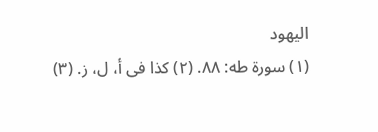اليهود
(١) سورة طه: ٨٨. (٢) كذا فى أ، ل، ز. (٣)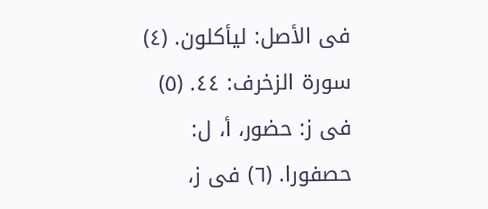فى الأصل: ليأكلون. (٤) سورة الزخرف: ٤٤. (٥) فى ز: حضور، أ، ل: حصفورا. (٦) فى ز،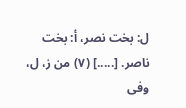ل: بخت نصر، أ: بخت ناصر. [.....] (٧) من ز، ل، وفى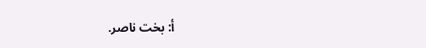أ: بخت ناصر.